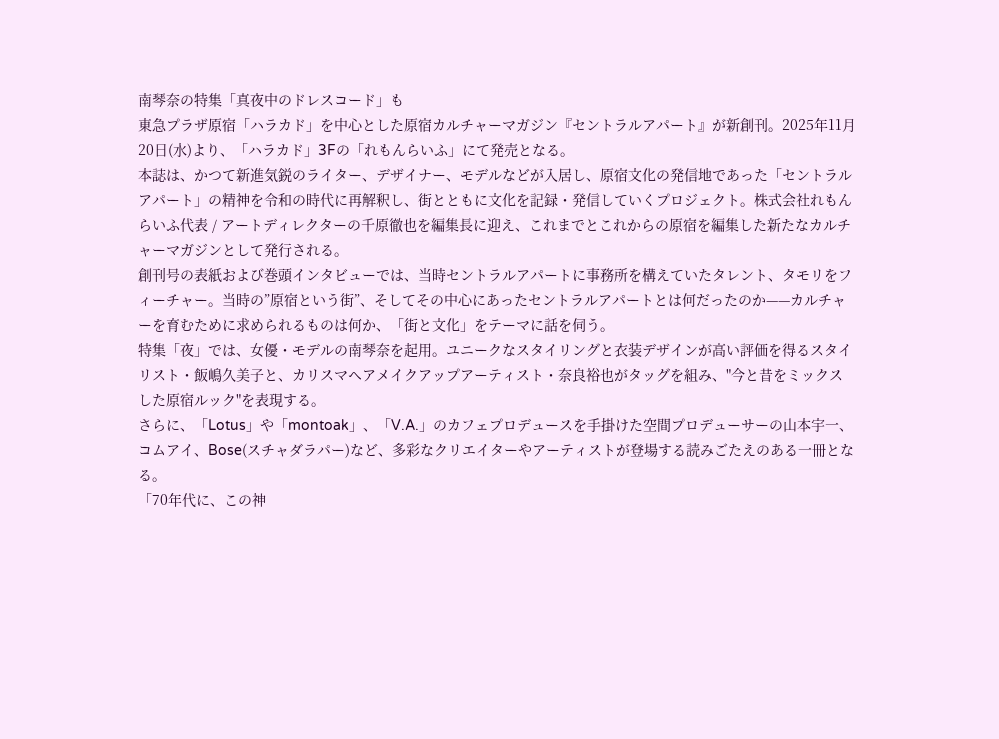南琴奈の特集「真夜中のドレスコード」も
東急プラザ原宿「ハラカド」を中心とした原宿カルチャーマガジン『セントラルアパート』が新創刊。2025年11月20日(水)より、「ハラカド」3Fの「れもんらいふ」にて発売となる。
本誌は、かつて新進気鋭のライター、デザイナー、モデルなどが入居し、原宿文化の発信地であった「セントラルアパート」の精神を令和の時代に再解釈し、街とともに文化を記録・発信していくプロジェクト。株式会社れもんらいふ代表 / アートディレクターの千原徹也を編集長に迎え、これまでとこれからの原宿を編集した新たなカルチャーマガジンとして発行される。
創刊号の表紙および巻頭インタビューでは、当時セントラルアパートに事務所を構えていたタレント、タモリをフィーチャー。当時の”原宿という街”、そしてその中心にあったセントラルアパートとは何だったのか——カルチャーを育むために求められるものは何か、「街と文化」をテーマに話を伺う。
特集「夜」では、女優・モデルの南琴奈を起用。ユニークなスタイリングと衣装デザインが高い評価を得るスタイリスト・飯嶋久美子と、カリスマヘアメイクアップアーティスト・奈良裕也がタッグを組み、"今と昔をミックスした原宿ルック"を表現する。
さらに、「Lotus」や「montoak」、「V.A.」のカフェプロデュースを手掛けた空間プロデューサーの山本宇一、コムアイ、Bose(スチャダラパー)など、多彩なクリエイターやアーティストが登場する読みごたえのある一冊となる。
「70年代に、この神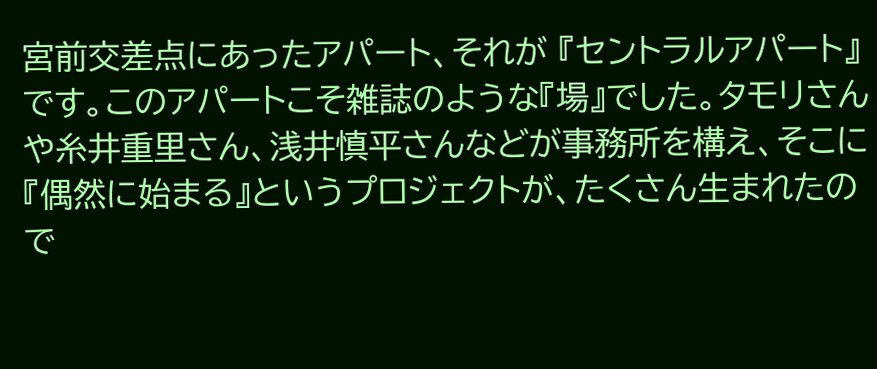宮前交差点にあったアパート、それが 『セントラルアパート』です。このアパートこそ雑誌のような『場』でした。タモリさんや糸井重里さん、浅井慎平さんなどが事務所を構え、そこに『偶然に始まる』というプロジェクトが、たくさん生まれたので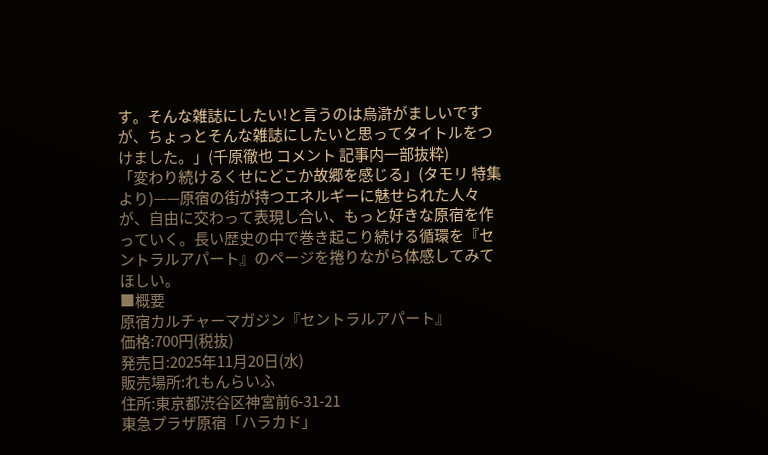す。そんな雑誌にしたい!と言うのは烏滸がましいですが、ちょっとそんな雑誌にしたいと思ってタイトルをつけました。」(千原徹也 コメント 記事内一部抜粋)
「変わり続けるくせにどこか故郷を感じる」(タモリ 特集より)——原宿の街が持つエネルギーに魅せられた人々が、自由に交わって表現し合い、もっと好きな原宿を作っていく。長い歴史の中で巻き起こり続ける循環を『セントラルアパート』のページを捲りながら体感してみてほしい。
■概要
原宿カルチャーマガジン『セントラルアパート』
価格:700円(税抜)
発売日:2025年11月20日(水)
販売場所:れもんらいふ
住所:東京都渋谷区神宮前6-31-21
東急プラザ原宿「ハラカド」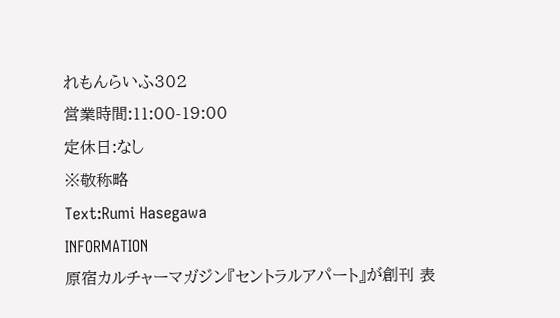れもんらいふ302
営業時間:11:00-19:00
定休日:なし
※敬称略
Text:Rumi Hasegawa
INFORMATION
原宿カルチャーマガジン『セントラルアパート』が創刊 表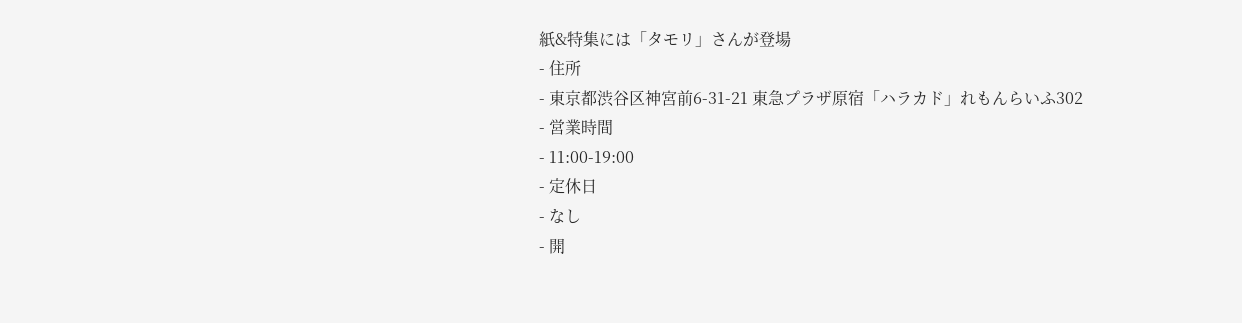紙&特集には「タモリ」さんが登場
- 住所
- 東京都渋谷区神宮前6-31-21 東急プラザ原宿「ハラカド」れもんらいふ302
- 営業時間
- 11:00-19:00
- 定休日
- なし
- 開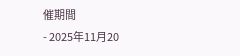催期間
- 2025年11月20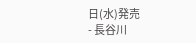日(水)発売
- 長谷川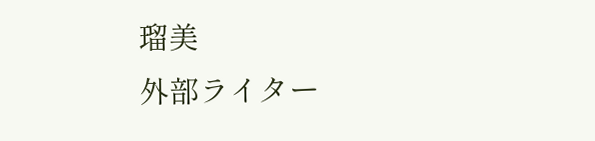瑠美
外部ライター